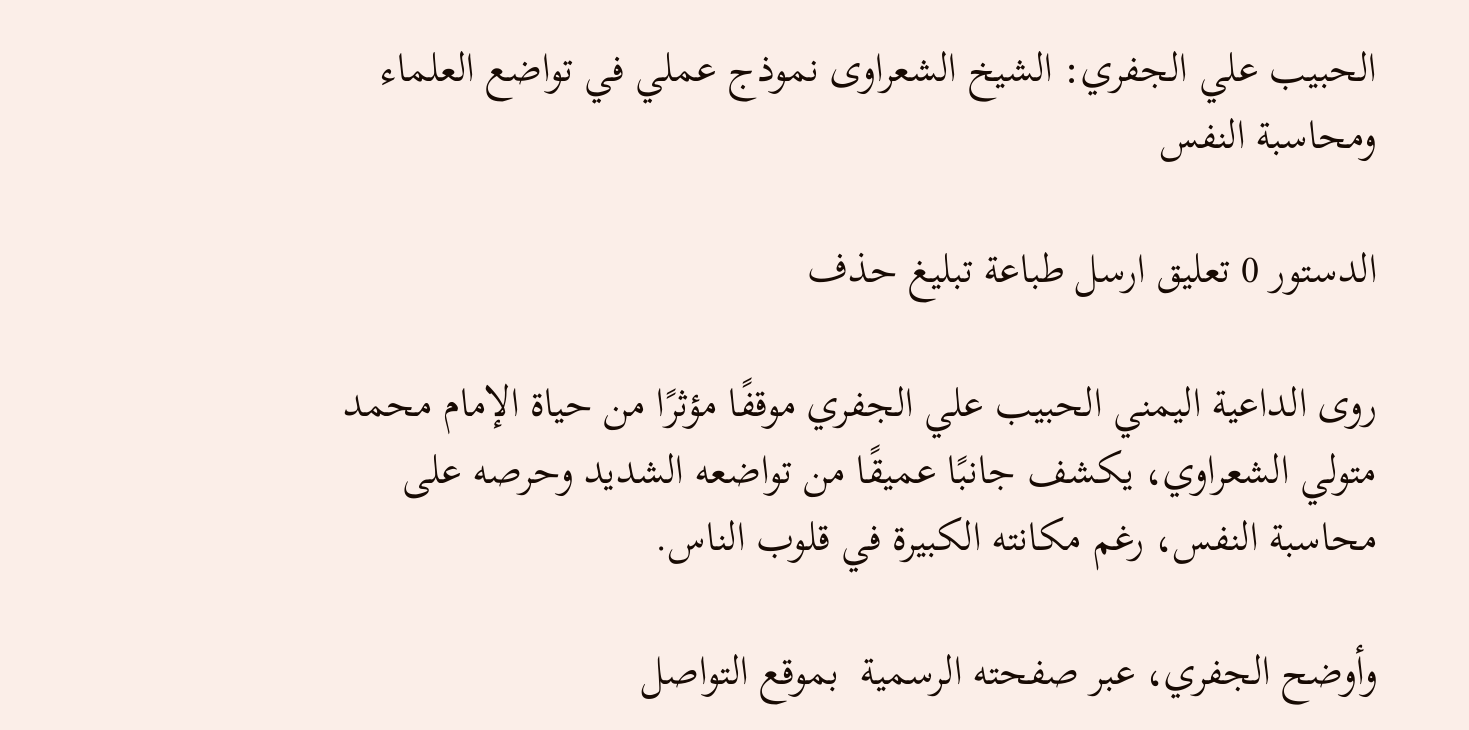الحبيب علي الجفري: الشيخ الشعراوى نموذج عملي في تواضع العلماء ومحاسبة النفس

الدستور 0 تعليق ارسل طباعة تبليغ حذف

روى الداعية اليمني الحبيب علي الجفري موقفًا مؤثرًا من حياة الإمام محمد متولي الشعراوي، يكشف جانبًا عميقًا من تواضعه الشديد وحرصه على محاسبة النفس، رغم مكانته الكبيرة في قلوب الناس.

وأوضح الجفري، عبر صفحته الرسمية  بموقع التواصل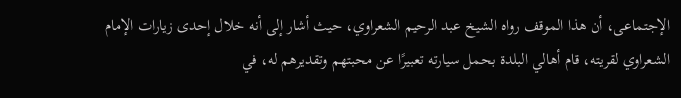الإجتماعى، أن هذا الموقف رواه الشيخ عبد الرحيم الشعراوي، حيث أشار إلى أنه خلال إحدى زيارات الإمام الشعراوي لقريته، قام أهالي البلدة بحمل سيارته تعبيرًا عن محبتهم وتقديرهم له، في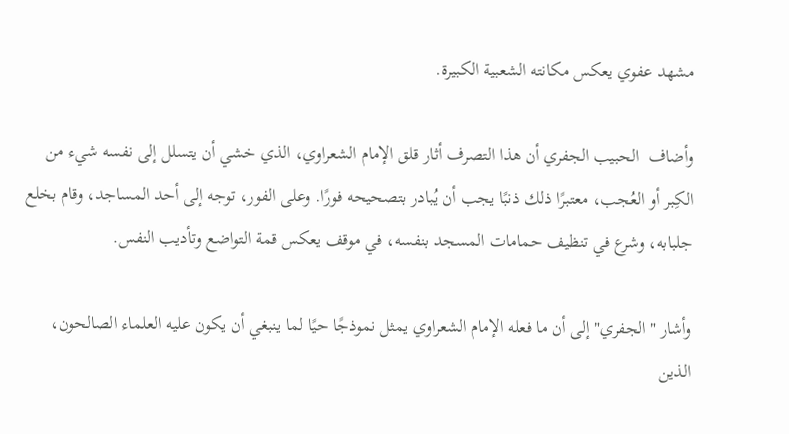مشهد عفوي يعكس مكانته الشعبية الكبيرة.

وأضاف  الحبيب الجفري أن هذا التصرف أثار قلق الإمام الشعراوي، الذي خشي أن يتسلل إلى نفسه شيء من الكِبر أو العُجب، معتبرًا ذلك ذنبًا يجب أن يُبادر بتصحيحه فورًا. وعلى الفور، توجه إلى أحد المساجد، وقام بخلع جلبابه، وشرع في تنظيف حمامات المسجد بنفسه، في موقف يعكس قمة التواضع وتأديب النفس.

وأشار "الجفري" إلى أن ما فعله الإمام الشعراوي يمثل نموذجًا حيًا لما ينبغي أن يكون عليه العلماء الصالحون، الذين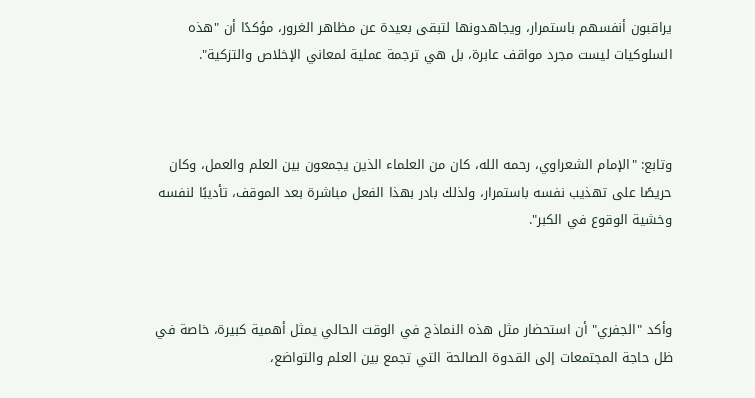يراقبون أنفسهم باستمرار، ويجاهدونها لتبقى بعيدة عن مظاهر الغرور، مؤكدًا أن "هذه السلوكيات ليست مجرد مواقف عابرة، بل هي ترجمة عملية لمعاني الإخلاص والتزكية".



وتابع: "الإمام الشعراوي، رحمه الله، كان من العلماء الذين يجمعون بين العلم والعمل، وكان حريصًا على تهذيب نفسه باستمرار، ولذلك بادر بهذا الفعل مباشرة بعد الموقف، تأديبًا لنفسه وخشية الوقوع في الكبر".



وأكد "الجفري" أن استحضار مثل هذه النماذج في الوقت الحالي يمثل أهمية كبيرة، خاصة في ظل حاجة المجتمعات إلى القدوة الصالحة التي تجمع بين العلم والتواضع،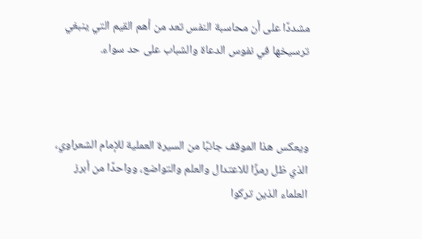مشددًا على أن محاسبة النفس تعد من أهم القيم التي ينبغي ترسيخها في نفوس الدعاة والشباب على حد سواء.



ويعكس هذا الموقف جانبًا من السيرة العملية للإمام الشعراوي، الذي ظل رمزًا للاعتدال والعلم والتواضع، وواحدًا من أبرز العلماء الذين تركوا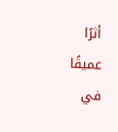أثرًا عميقًا في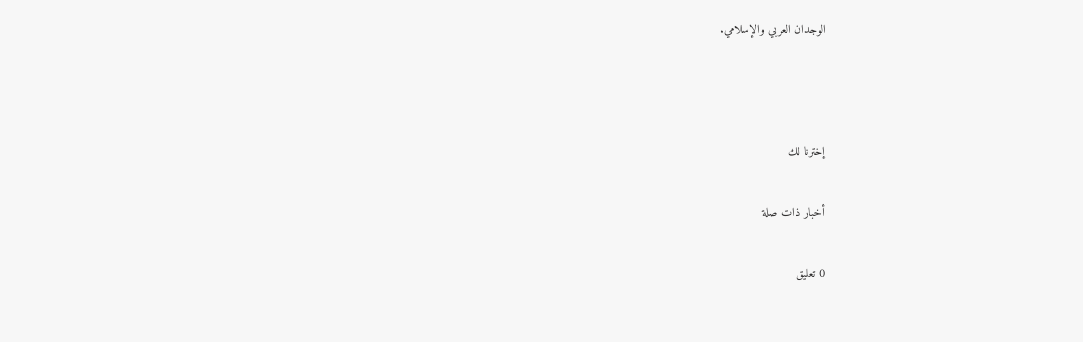الوجدان العربي والإسلامي.



إخترنا لك

أخبار ذات صلة

0 تعليق